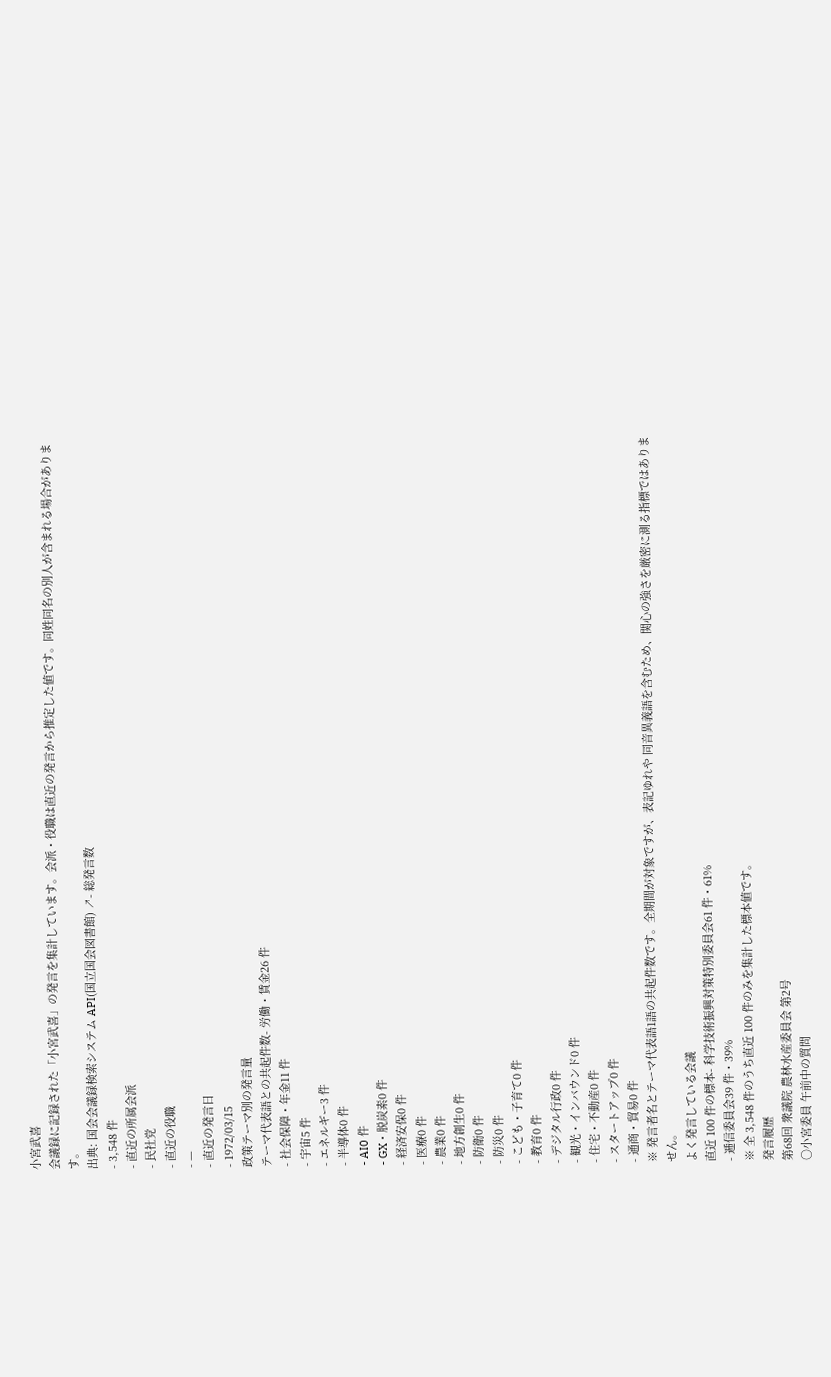小宮武喜
会議録に記録された「小宮武喜」の発言を集計しています。会派・役職は直近の発言から推定した値です。同姓同名の別人が含まれる場合があります。
出典: 国会会議録検索システム API(国立国会図書館) ↗- 総発言数
- 3,548 件
- 直近の所属会派
- 民社党
- 直近の役職
- —
- 直近の発言日
- 1972/03/15
政策テーマ別の発言量
テーマ代表語との共起件数- 労働・賃金26 件
- 社会保障・年金11 件
- 宇宙5 件
- エネルギー3 件
- 半導体0 件
- AI0 件
- GX・脱炭素0 件
- 経済安保0 件
- 医療0 件
- 農業0 件
- 地方創生0 件
- 防衛0 件
- 防災0 件
- こども・子育て0 件
- 教育0 件
- デジタル行政0 件
- 観光・インバウンド0 件
- 住宅・不動産0 件
- スタートアップ0 件
- 通商・貿易0 件
※ 発言者名とテーマ代表語1語の共起件数です。全期間が対象ですが、表記ゆれや 同音異義語を含むため、関心の強さを厳密に測る指標ではありません。
よく発言している会議
直近 100 件の標本- 科学技術振興対策特別委員会61 件・61%
- 逓信委員会39 件・39%
※ 全 3,548 件のうち直近 100 件のみを集計した標本値です。
発言履歴
第68回 衆議院 農林水産委員会 第2号
○小宮委員 午前中の質問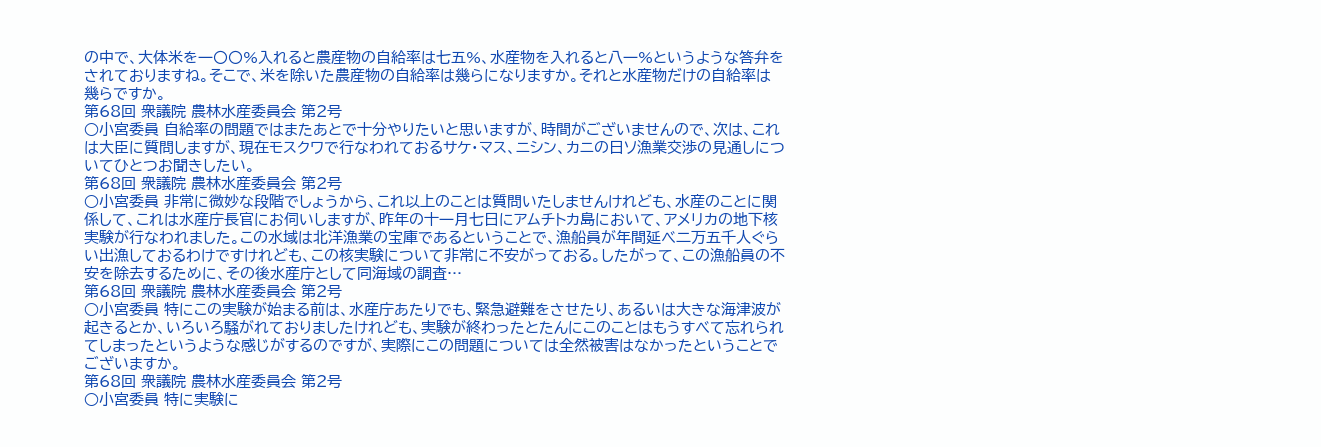の中で、大体米を一〇〇%入れると農産物の自給率は七五%、水産物を入れると八一%というような答弁をされておりますね。そこで、米を除いた農産物の自給率は幾らになりますか。それと水産物だけの自給率は幾らですか。
第68回 衆議院 農林水産委員会 第2号
○小宮委員 自給率の問題ではまたあとで十分やりたいと思いますが、時間がございませんので、次は、これは大臣に質問しますが、現在モスクワで行なわれておるサケ・マス、ニシン、カニの日ソ漁業交渉の見通しについてひとつお聞きしたい。
第68回 衆議院 農林水産委員会 第2号
○小宮委員 非常に微妙な段階でしょうから、これ以上のことは質問いたしませんけれども、水産のことに関係して、これは水産庁長官にお伺いしますが、昨年の十一月七日にアムチトカ島において、アメリカの地下核実験が行なわれました。この水域は北洋漁業の宝庫であるということで、漁船員が年間延べ二万五千人ぐらい出漁しておるわけですけれども、この核実験について非常に不安がっておる。したがって、この漁船員の不安を除去するために、その後水産庁として同海域の調査…
第68回 衆議院 農林水産委員会 第2号
○小宮委員 特にこの実験が始まる前は、水産庁あたりでも、緊急避難をさせたり、あるいは大きな海津波が起きるとか、いろいろ騒がれておりましたけれども、実験が終わったとたんにこのことはもうすべて忘れられてしまったというような感じがするのですが、実際にこの問題については全然被害はなかったということでございますか。
第68回 衆議院 農林水産委員会 第2号
○小宮委員 特に実験に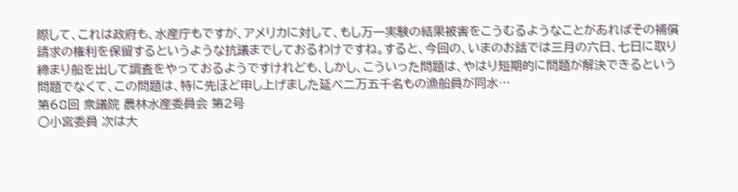際して、これは政府も、水産庁もですが、アメリカに対して、もし万一実験の結果被害をこうむるようなことがあればその補償請求の権利を保留するというような抗議までしておるわけですね。すると、今回の、いまのお話では三月の六日、七日に取り締まり船を出して調査をやっておるようですけれども、しかし、こういった問題は、やはり短期的に問題が解決できるという問題でなくて、この問題は、特に先ほど申し上げました延べ二万五千名もの漁船員が同水…
第68回 衆議院 農林水産委員会 第2号
○小宮委員 次は大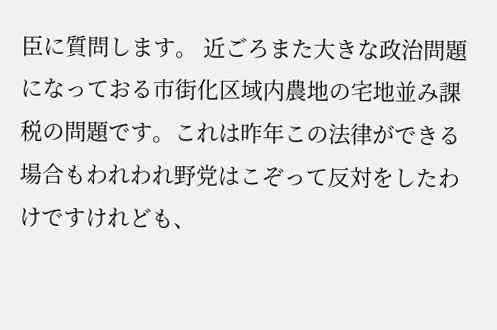臣に質問します。 近ごろまた大きな政治問題になっておる市街化区域内農地の宅地並み課税の問題です。これは昨年この法律ができる場合もわれわれ野党はこぞって反対をしたわけですけれども、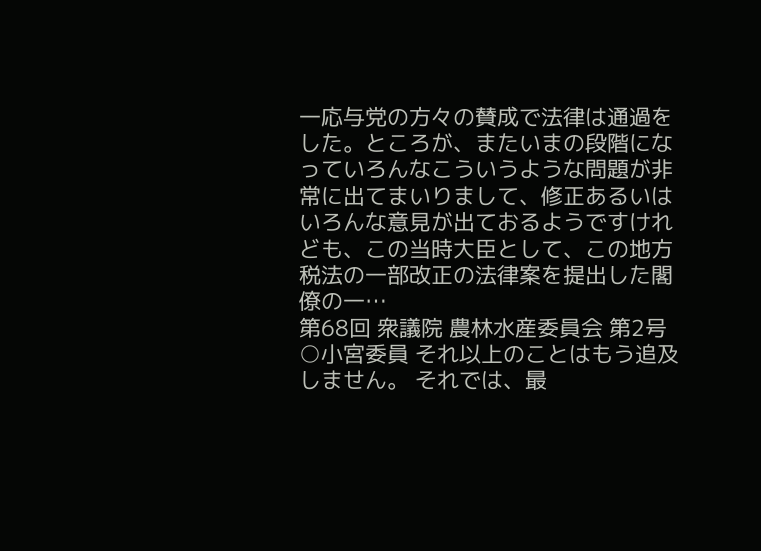一応与党の方々の賛成で法律は通過をした。ところが、またいまの段階になっていろんなこういうような問題が非常に出てまいりまして、修正あるいはいろんな意見が出ておるようですけれども、この当時大臣として、この地方税法の一部改正の法律案を提出した閣僚の一…
第68回 衆議院 農林水産委員会 第2号
○小宮委員 それ以上のことはもう追及しません。 それでは、最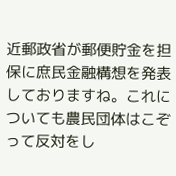近郵政省が郵便貯金を担保に庶民金融構想を発表しておりますね。これについても農民団体はこぞって反対をし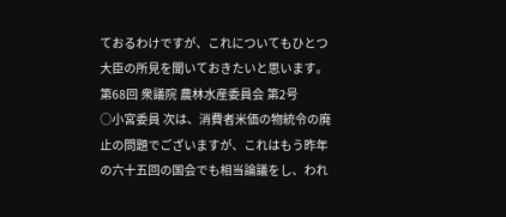ておるわけですが、これについてもひとつ大臣の所見を聞いておきたいと思います。
第68回 衆議院 農林水産委員会 第2号
○小宮委員 次は、消費者米価の物統令の廃止の問題でございますが、これはもう昨年の六十五回の国会でも相当論議をし、われ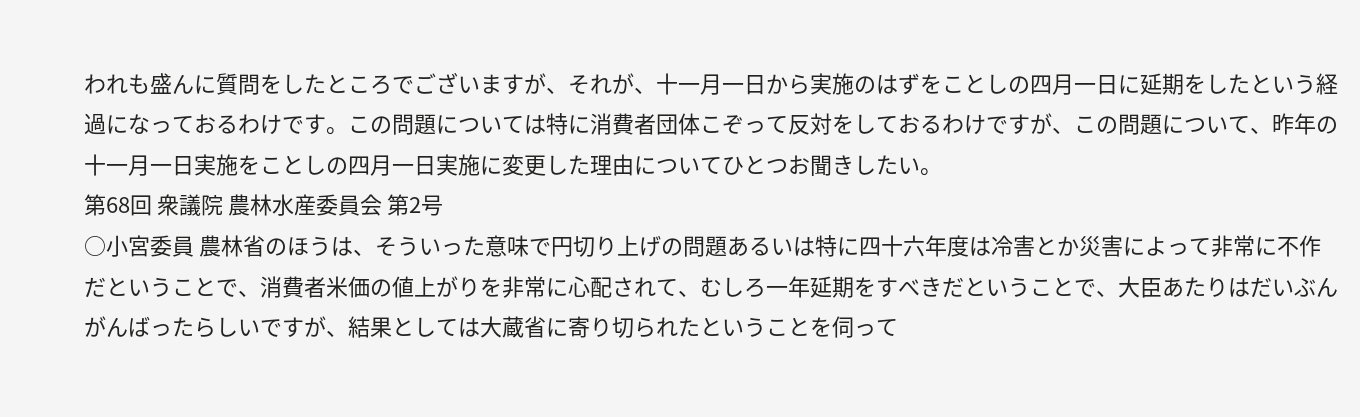われも盛んに質問をしたところでございますが、それが、十一月一日から実施のはずをことしの四月一日に延期をしたという経過になっておるわけです。この問題については特に消費者団体こぞって反対をしておるわけですが、この問題について、昨年の十一月一日実施をことしの四月一日実施に変更した理由についてひとつお聞きしたい。
第68回 衆議院 農林水産委員会 第2号
○小宮委員 農林省のほうは、そういった意味で円切り上げの問題あるいは特に四十六年度は冷害とか災害によって非常に不作だということで、消費者米価の値上がりを非常に心配されて、むしろ一年延期をすべきだということで、大臣あたりはだいぶんがんばったらしいですが、結果としては大蔵省に寄り切られたということを伺って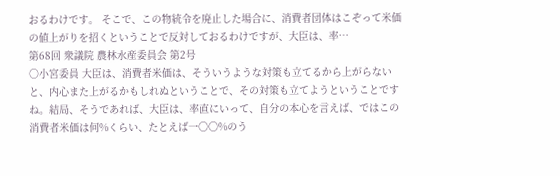おるわけです。 そこで、この物統令を廃止した場合に、消費者団体はこぞって米価の値上がりを招くということで反対しておるわけですが、大臣は、率…
第68回 衆議院 農林水産委員会 第2号
○小宮委員 大臣は、消費者米価は、そういうような対策も立てるから上がらないと、内心また上がるかもしれぬということで、その対策も立てようということですね。結局、そうであれば、大臣は、率直にいって、自分の本心を言えば、ではこの消費者米価は何%くらい、たとえば一〇〇%のう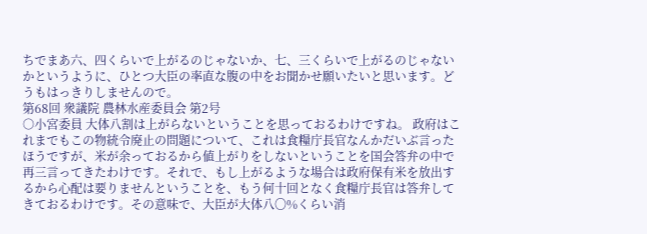ちでまあ六、四くらいで上がるのじゃないか、七、三くらいで上がるのじゃないかというように、ひとつ大臣の率直な腹の中をお聞かせ願いたいと思います。どうもはっきりしませんので。
第68回 衆議院 農林水産委員会 第2号
○小宮委員 大体八割は上がらないということを思っておるわけですね。 政府はこれまでもこの物統令廃止の問題について、これは食糧庁長官なんかだいぶ言ったほうですが、米が余っておるから値上がりをしないということを国会答弁の中で再三言ってきたわけです。それで、もし上がるような場合は政府保有米を放出するから心配は要りませんということを、もう何十回となく食糧庁長官は答弁してきておるわけです。その意味で、大臣が大体八〇%くらい消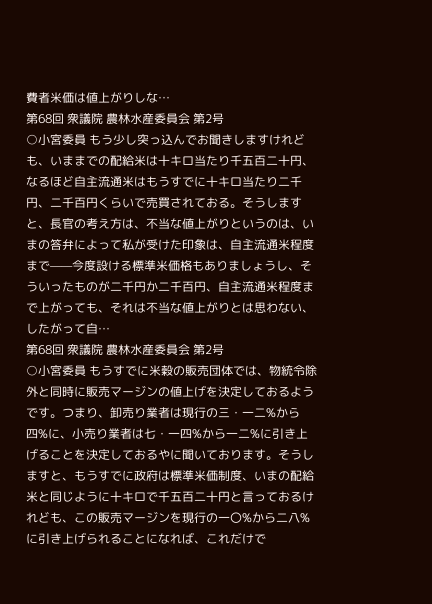費者米価は値上がりしな…
第68回 衆議院 農林水産委員会 第2号
○小宮委員 もう少し突っ込んでお聞きしますけれども、いままでの配給米は十キロ当たり千五百二十円、なるほど自主流通米はもうすでに十キロ当たり二千円、二千百円くらいで売買されておる。そうしますと、長官の考え方は、不当な値上がりというのは、いまの答弁によって私が受けた印象は、自主流通米程度まで——今度設ける標準米価格もありましょうし、そういったものが二千円か二千百円、自主流通米程度まで上がっても、それは不当な値上がりとは思わない、したがって自…
第68回 衆議院 農林水産委員会 第2号
○小宮委員 もうすでに米穀の販売団体では、物統令除外と同時に販売マージンの値上げを決定しておるようです。つまり、卸売り業者は現行の三・一二%から四%に、小売り業者は七・一四%から一二%に引き上げることを決定しておるやに聞いております。そうしますと、もうすでに政府は標準米価制度、いまの配給米と同じように十キロで千五百二十円と言っておるけれども、この販売マージンを現行の一〇%から二八%に引き上げられることになれば、これだけで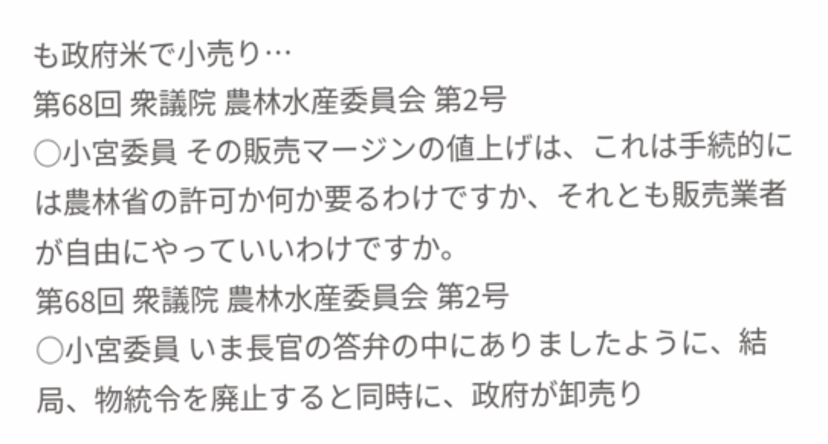も政府米で小売り…
第68回 衆議院 農林水産委員会 第2号
○小宮委員 その販売マージンの値上げは、これは手続的には農林省の許可か何か要るわけですか、それとも販売業者が自由にやっていいわけですか。
第68回 衆議院 農林水産委員会 第2号
○小宮委員 いま長官の答弁の中にありましたように、結局、物統令を廃止すると同時に、政府が卸売り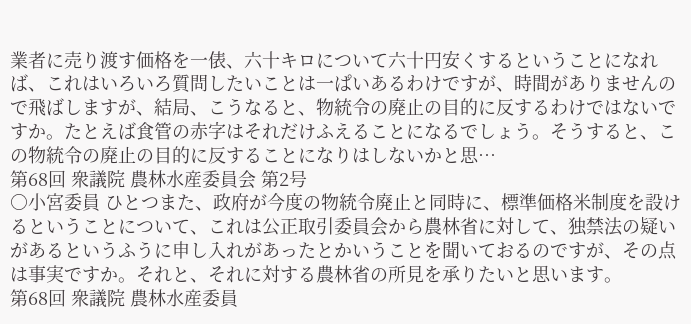業者に売り渡す価格を一俵、六十キロについて六十円安くするということになれば、これはいろいろ質問したいことは一ぱいあるわけですが、時間がありませんので飛ばしますが、結局、こうなると、物統令の廃止の目的に反するわけではないですか。たとえば食管の赤字はそれだけふえることになるでしょう。そうすると、この物統令の廃止の目的に反することになりはしないかと思…
第68回 衆議院 農林水産委員会 第2号
○小宮委員 ひとつまた、政府が今度の物統令廃止と同時に、標準価格米制度を設けるということについて、これは公正取引委員会から農林省に対して、独禁法の疑いがあるというふうに申し入れがあったとかいうことを聞いておるのですが、その点は事実ですか。それと、それに対する農林省の所見を承りたいと思います。
第68回 衆議院 農林水産委員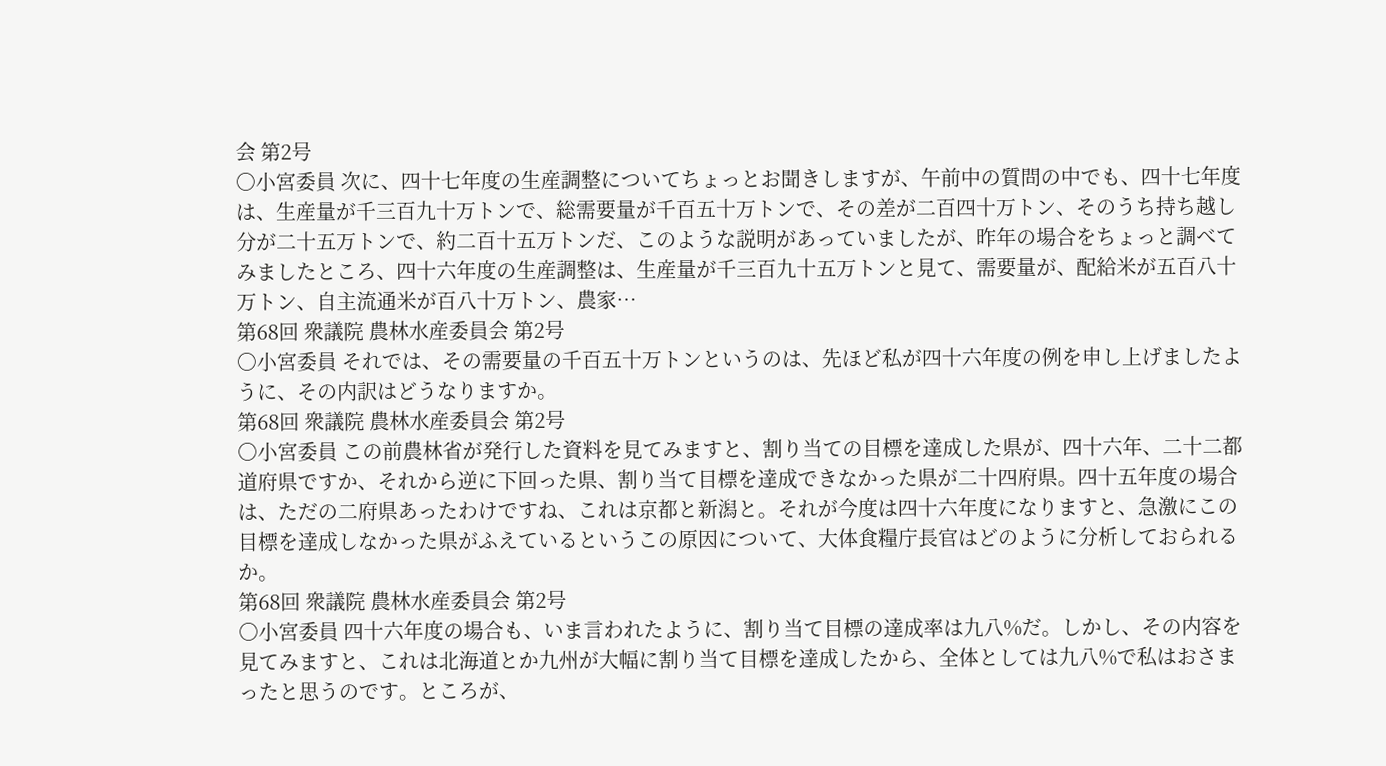会 第2号
○小宮委員 次に、四十七年度の生産調整についてちょっとお聞きしますが、午前中の質問の中でも、四十七年度は、生産量が千三百九十万トンで、総需要量が千百五十万トンで、その差が二百四十万トン、そのうち持ち越し分が二十五万トンで、約二百十五万トンだ、このような説明があっていましたが、昨年の場合をちょっと調べてみましたところ、四十六年度の生産調整は、生産量が千三百九十五万トンと見て、需要量が、配給米が五百八十万トン、自主流通米が百八十万トン、農家…
第68回 衆議院 農林水産委員会 第2号
○小宮委員 それでは、その需要量の千百五十万トンというのは、先ほど私が四十六年度の例を申し上げましたように、その内訳はどうなりますか。
第68回 衆議院 農林水産委員会 第2号
○小宮委員 この前農林省が発行した資料を見てみますと、割り当ての目標を達成した県が、四十六年、二十二都道府県ですか、それから逆に下回った県、割り当て目標を達成できなかった県が二十四府県。四十五年度の場合は、ただの二府県あったわけですね、これは京都と新潟と。それが今度は四十六年度になりますと、急激にこの目標を達成しなかった県がふえているというこの原因について、大体食糧庁長官はどのように分析しておられるか。
第68回 衆議院 農林水産委員会 第2号
○小宮委員 四十六年度の場合も、いま言われたように、割り当て目標の達成率は九八%だ。しかし、その内容を見てみますと、これは北海道とか九州が大幅に割り当て目標を達成したから、全体としては九八%で私はおさまったと思うのです。ところが、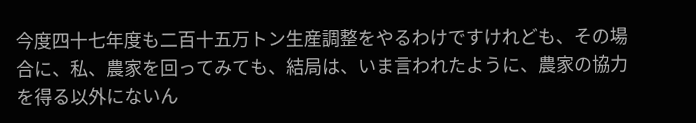今度四十七年度も二百十五万トン生産調整をやるわけですけれども、その場合に、私、農家を回ってみても、結局は、いま言われたように、農家の協力を得る以外にないん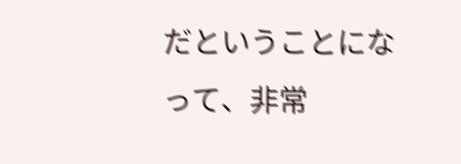だということになって、非常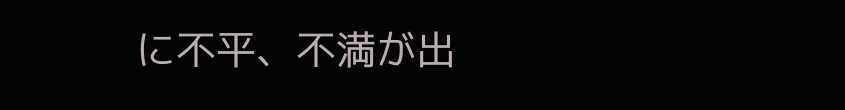に不平、不満が出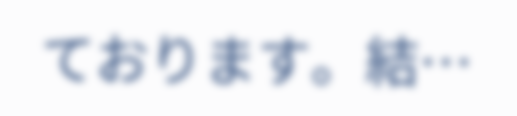ております。結…